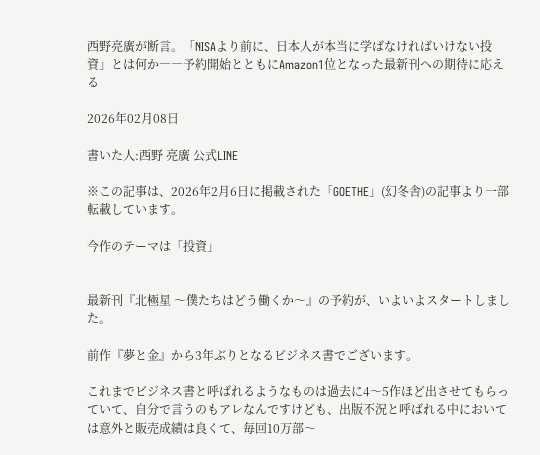西野亮廣が断言。「NISAより前に、日本人が本当に学ばなければいけない投資」とは何か――予約開始とともにAmazon1位となった最新刊への期待に応える

2026年02月08日

書いた人:西野 亮廣 公式LINE

※この記事は、2026年2月6日に掲載された「GOETHE」(幻冬舎)の記事より一部転載しています。

今作のテーマは「投資」


最新刊『北極星 〜僕たちはどう働くか〜』の予約が、いよいよスタートしました。

前作『夢と金』から3年ぶりとなるビジネス書でございます。

これまでビジネス書と呼ばれるようなものは過去に4〜5作ほど出させてもらっていて、自分で言うのもアレなんですけども、出版不況と呼ばれる中においては意外と販売成績は良くて、毎回10万部〜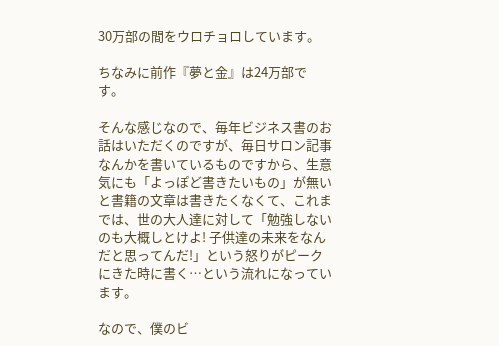30万部の間をウロチョロしています。

ちなみに前作『夢と金』は24万部です。

そんな感じなので、毎年ビジネス書のお話はいただくのですが、毎日サロン記事なんかを書いているものですから、生意気にも「よっぽど書きたいもの」が無いと書籍の文章は書きたくなくて、これまでは、世の大人達に対して「勉強しないのも大概しとけよ! 子供達の未来をなんだと思ってんだ!」という怒りがピークにきた時に書く…という流れになっています。

なので、僕のビ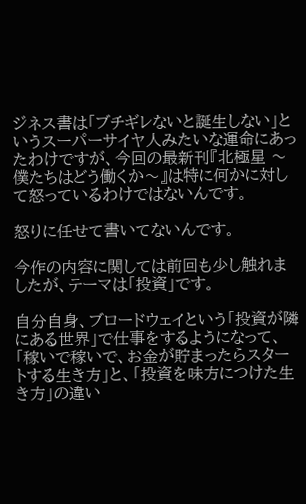ジネス書は「ブチギレないと誕生しない」というスーパーサイヤ人みたいな運命にあったわけですが、今回の最新刊『北極星 〜僕たちはどう働くか〜』は特に何かに対して怒っているわけではないんです。

怒りに任せて書いてないんです。

今作の内容に関しては前回も少し触れましたが、テーマは「投資」です。

自分自身、ブロードウェイという「投資が隣にある世界」で仕事をするようになって、「稼いで稼いで、お金が貯まったらスタートする生き方」と、「投資を味方につけた生き方」の違い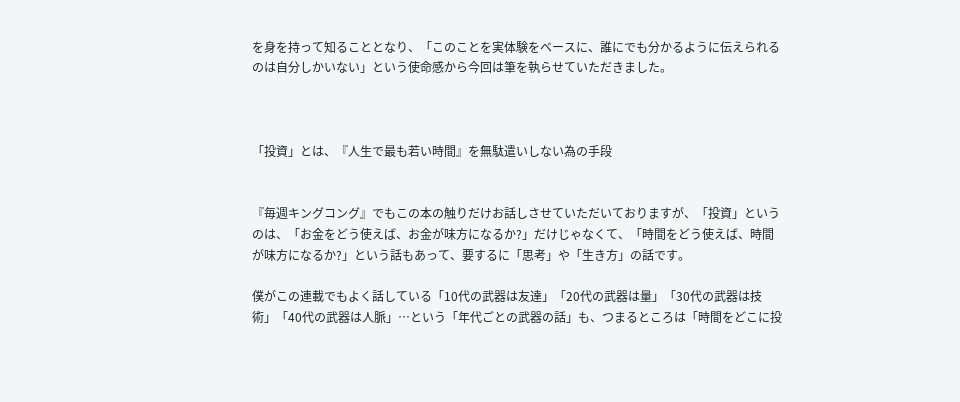を身を持って知ることとなり、「このことを実体験をベースに、誰にでも分かるように伝えられるのは自分しかいない」という使命感から今回は筆を執らせていただきました。



「投資」とは、『人生で最も若い時間』を無駄遣いしない為の手段


『毎週キングコング』でもこの本の触りだけお話しさせていただいておりますが、「投資」というのは、「お金をどう使えば、お金が味方になるか?」だけじゃなくて、「時間をどう使えば、時間が味方になるか?」という話もあって、要するに「思考」や「生き方」の話です。

僕がこの連載でもよく話している「10代の武器は友達」「20代の武器は量」「30代の武器は技術」「40代の武器は人脈」…という「年代ごとの武器の話」も、つまるところは「時間をどこに投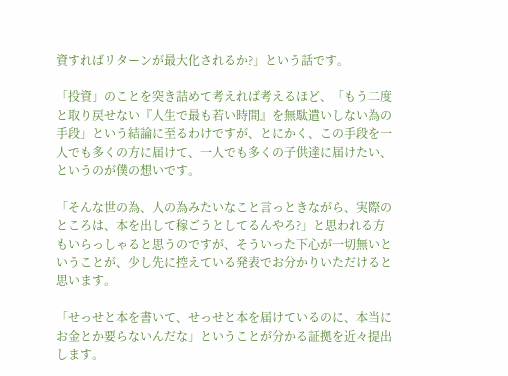資すればリターンが最大化されるか?」という話です。

「投資」のことを突き詰めて考えれば考えるほど、「もう二度と取り戻せない『人生で最も若い時間』を無駄遣いしない為の手段」という結論に至るわけですが、とにかく、この手段を一人でも多くの方に届けて、一人でも多くの子供達に届けたい、というのが僕の想いです。

「そんな世の為、人の為みたいなこと言っときながら、実際のところは、本を出して稼ごうとしてるんやろ?」と思われる方もいらっしゃると思うのですが、そういった下心が一切無いということが、少し先に控えている発表でお分かりいただけると思います。

「せっせと本を書いて、せっせと本を届けているのに、本当にお金とか要らないんだな」ということが分かる証拠を近々提出します。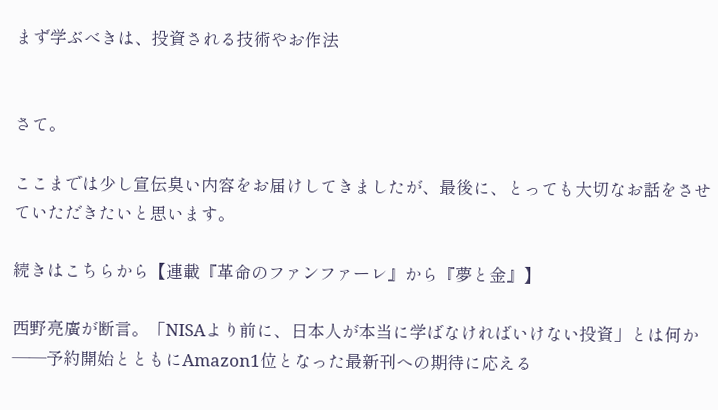まず学ぶべきは、投資される技術やお作法


さて。

ここまでは少し宣伝臭い内容をお届けしてきましたが、最後に、とっても大切なお話をさせていただきたいと思います。

続きはこちらから【連載『革命のファンファーレ』から『夢と金』】

西野亮廣が断言。「NISAより前に、日本人が本当に学ばなければいけない投資」とは何か――予約開始とともにAmazon1位となった最新刊への期待に応える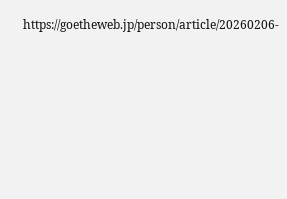https://goetheweb.jp/person/article/20260206-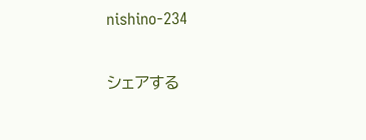nishino-234

シェアする